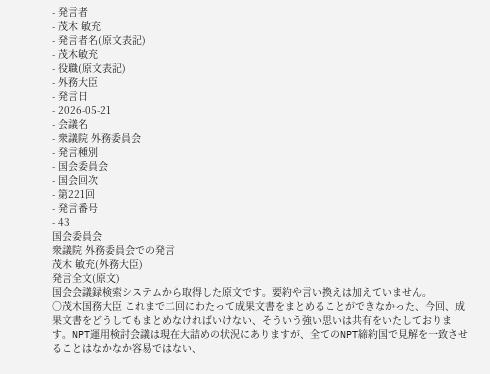- 発言者
- 茂木 敏充
- 発言者名(原文表記)
- 茂木敏充
- 役職(原文表記)
- 外務大臣
- 発言日
- 2026-05-21
- 会議名
- 衆議院 外務委員会
- 発言種別
- 国会委員会
- 国会回次
- 第221回
- 発言番号
- 43
国会委員会
衆議院 外務委員会での発言
茂木 敏充(外務大臣)
発言全文(原文)
国会会議録検索システムから取得した原文です。要約や言い換えは加えていません。
○茂木国務大臣 これまで二回にわたって成果文書をまとめることができなかった、今回、成果文書をどうしてもまとめなければいけない、そういう強い思いは共有をいたしております。NPT運用検討会議は現在大詰めの状況にありますが、全てのNPT締約国で見解を一致させることはなかなか容易ではない、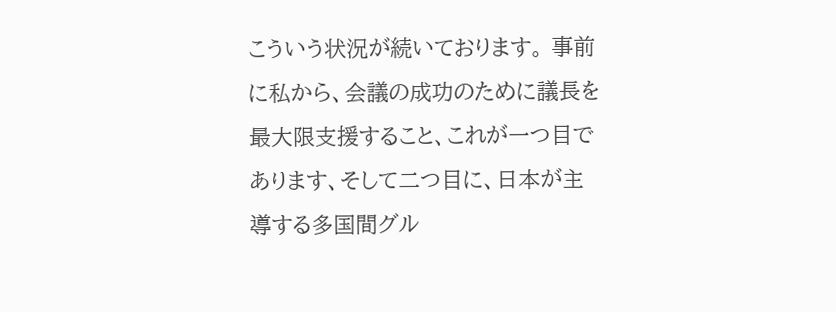こういう状況が続いております。 事前に私から、会議の成功のために議長を最大限支援すること、これが一つ目であります、そして二つ目に、日本が主導する多国間グル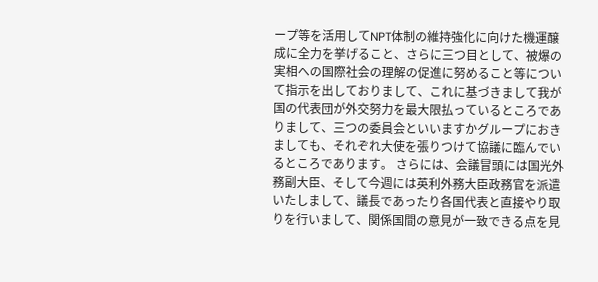ープ等を活用してNPT体制の維持強化に向けた機運醸成に全力を挙げること、さらに三つ目として、被爆の実相への国際社会の理解の促進に努めること等について指示を出しておりまして、これに基づきまして我が国の代表団が外交努力を最大限払っているところでありまして、三つの委員会といいますかグループにおきましても、それぞれ大使を張りつけて協議に臨んでいるところであります。 さらには、会議冒頭には国光外務副大臣、そして今週には英利外務大臣政務官を派遣いたしまして、議長であったり各国代表と直接やり取りを行いまして、関係国間の意見が一致できる点を見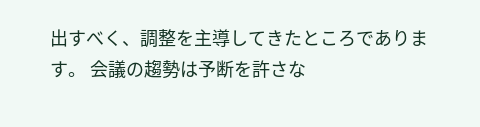出すべく、調整を主導してきたところであります。 会議の趨勢は予断を許さな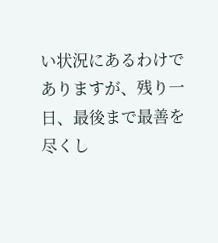い状況にあるわけでありますが、残り一日、最後まで最善を尽くし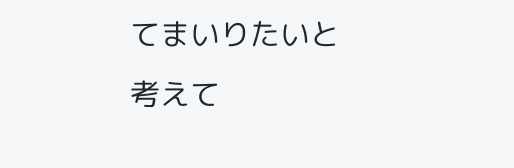てまいりたいと考えて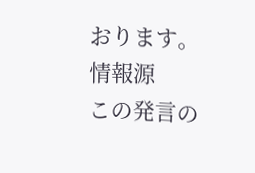おります。
情報源
この発言の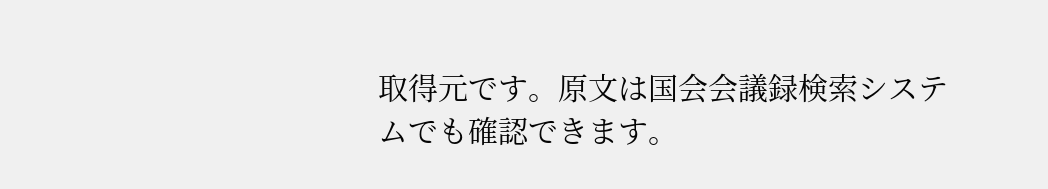取得元です。原文は国会会議録検索システムでも確認できます。